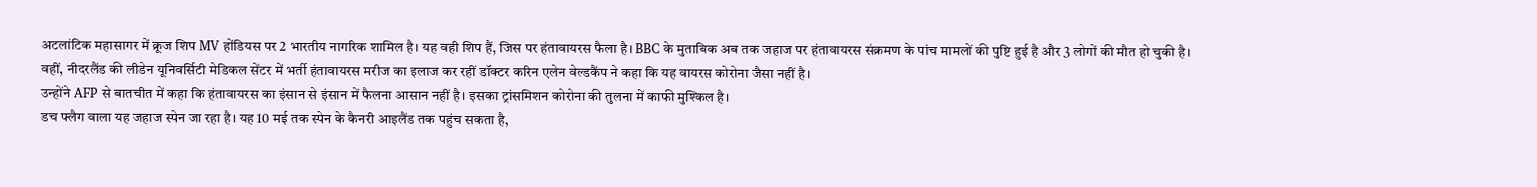अटलांटिक महासागर में क्रूज शिप MV होंडियस पर 2 भारतीय नागरिक शामिल है। यह वही शिप हैं, जिस पर हंतावायरस फैला है। BBC के मुताबिक अब तक जहाज पर हंतावायरस संक्रमण के पांच मामलों की पुष्टि हुई है और 3 लोगों की मौत हो चुकी है।
वहीं, नीदरलैंड की लीडेन यूनिवर्सिटी मेडिकल सेंटर में भर्ती हंतावायरस मरीज का इलाज कर रहीं डॉक्टर करिन एलेन वेल्डकैंप ने कहा कि यह वायरस कोरोना जैसा नहीं है।
उन्होंने AFP से बातचीत में कहा कि हंतावायरस का इंसान से इंसान में फैलना आसान नहीं है। इसका ट्रांसमिशन कोरोना की तुलना में काफी मुश्किल है।
डच फ्लैग वाला यह जहाज स्पेन जा रहा है। यह 10 मई तक स्पेन के कैनरी आइलैंड तक पहुंच सकता है,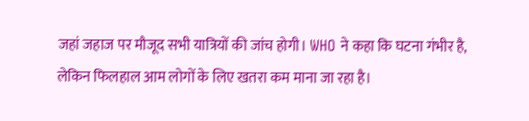जहां जहाज पर मौजूद सभी यात्रियों की जांच होगी। WHO ने कहा कि घटना गंभीर है, लेकिन फिलहाल आम लोगों के लिए खतरा कम माना जा रहा है।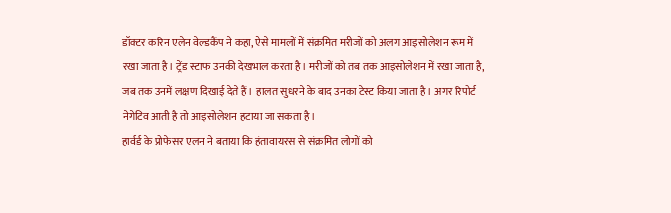डॉक्टर करिन एलेन वेल्डकैंप ने कहा, ऐसे मामलों में संक्रमित मरीजों को अलग आइसोलेशन रूम में रखा जाता है। ट्रेंड स्टाफ उनकी देखभाल करता है। मरीजों को तब तक आइसोलेशन में रखा जाता है, जब तक उनमें लक्षण दिखाई देते हैं। हालत सुधरने के बाद उनका टेस्ट किया जाता है। अगर रिपोर्ट नेगेटिव आती है तो आइसोलेशन हटाया जा सकता है।
हार्वर्ड के प्रोफेसर एलन ने बताया कि हंतावायरस से संक्रमित लोगों को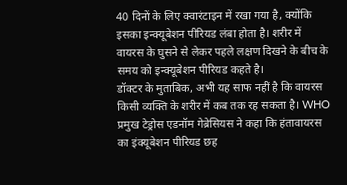40 दिनों के लिए क्वारंटाइन में रखा गया है, क्योंकि इसका इन्क्यूबेशन पीरियड लंबा होता है। शरीर में वायरस के घुसने से लेकर पहले लक्षण दिखने के बीच के समय को इन्क्यूबेशन पीरियड कहते है।
डॉक्टर के मुताबिक, अभी यह साफ नहीं है कि वायरस किसी व्यक्ति के शरीर में कब तक रह सकता है। WHO प्रमुख टेड्रोस एडनॉम गेब्रेसियस ने कहा कि हंतावायरस का इंक्यूबेशन पीरियड छह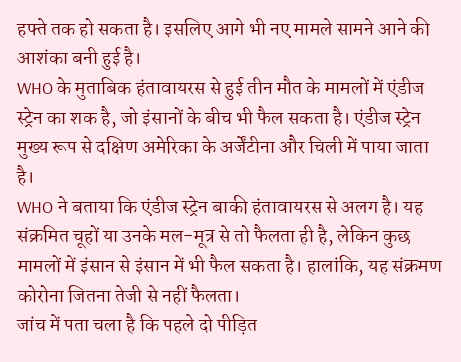हफ्ते तक हो सकता है। इसलिए आगे भी नए मामले सामने आने की आशंका बनी हुई है।
WHO के मुताबिक हंतावायरस से हुई तीन मौत के मामलों में एंडीज स्ट्रेन का शक है, जो इंसानों के बीच भी फैल सकता है। एंडीज स्ट्रेन मुख्य रूप से दक्षिण अमेरिका के अर्जेंटीना और चिली में पाया जाता है।
WHO ने बताया कि एंडीज स्ट्रेन बाकी हंतावायरस से अलग है। यह संक्रमित चूहों या उनके मल-मूत्र से तो फैलता ही है, लेकिन कुछ मामलों में इंसान से इंसान में भी फैल सकता है। हालांकि, यह संक्रमण कोरोना जितना तेजी से नहीं फैलता।
जांच में पता चला है कि पहले दो पीड़ित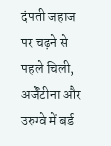दंपती जहाज पर चढ़ने से पहले चिली, अर्जेंटीना और उरुग्वे में बर्ड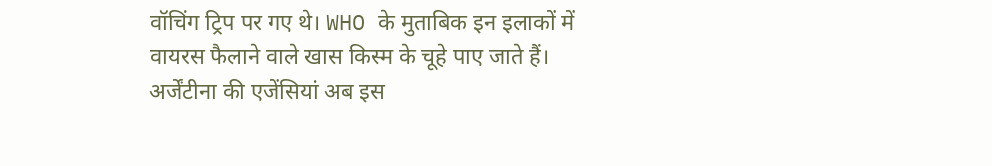वॉचिंग ट्रिप पर गए थे। WHO के मुताबिक इन इलाकों में वायरस फैलाने वाले खास किस्म के चूहे पाए जाते हैं। अर्जेंटीना की एजेंसियां अब इस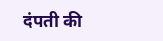दंपती की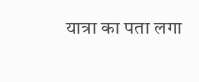यात्रा का पता लगा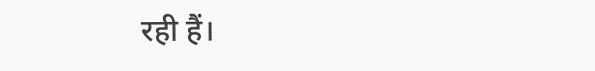रही हैं।